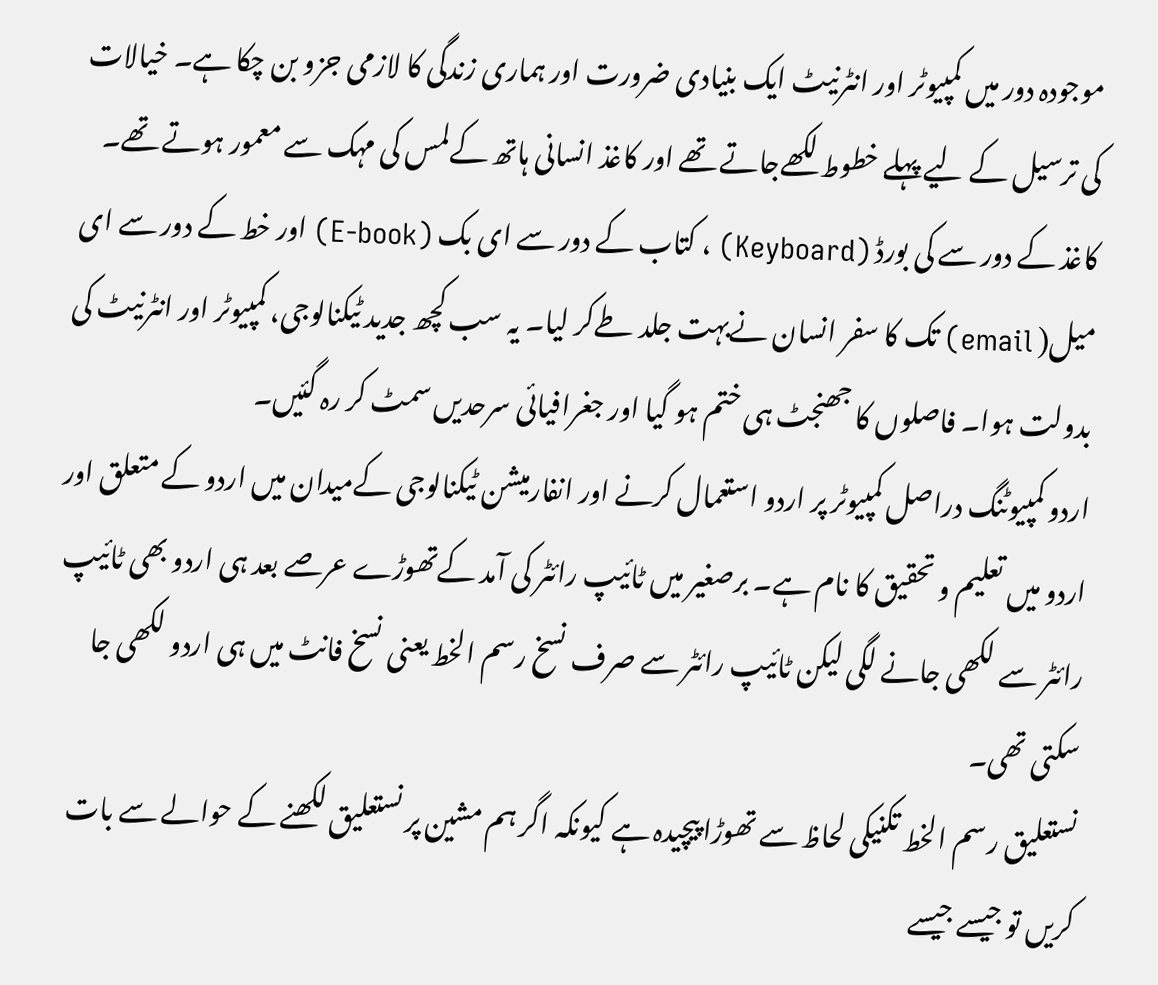موجودہ دور میں کمپیوٹر اور انٹرنیٹ ایک بنیادی ضرورت اور ہماری زندگی کا لازمی جزو بن چکا ہے۔ خیالات کی ترسیل کے لیے پہلے خطوط لکھےجاتے تھے اور کاغذ انسانی ہاتھ کےلمس کی مہک سے معمور ہوتے تھے۔ کاغذ کے دور سے کی بورڈ (Keyboard) ، کتاب کے دور سے ای بک (E-book) اور خط کے دور سے ای میل( email) تک کا سفر انسان نےبہت جلد طےکر لیا۔ یہ سب کچھ جدید ٹیکنالوجی، کمپیوٹر اور انٹرنیٹ کی بدولت ہوا۔ فاصلوں کا جھنجٹ ہی ختم ہو گیا اور جغرافیائی سرحدیں سمٹ کر رہ گئیں۔
اردو کمپیوٹنگ دراصل کمپیوٹر پر اردو استعمال کرنے اور انفارمیشن ٹیکنالوجی کےمیدان میں اردو کے متعلق اور اردو میں تعلیم و تحقیق کا نام ہے۔ برصغیر میں ٹائیپ رائٹر کی آمد کےتھوڑے عرصے بعد ہی اردو بھی ٹائیپ رائٹر سے لکھی جانے لگی لیکن ٹائیپ رائٹر سے صرف نسخ رسم الخط یعنی نسخ فانٹ میں ہی اردو لکھی جا سکتی تھی۔
نستعلیق رسم الخط تکنیکی لحاظ سے تھوڑا پیچیدہ ہے کیونکہ اگر ہم مشین پر نستعلیق لکھنے کے حوالے سے بات کریں تو جیسے جیسے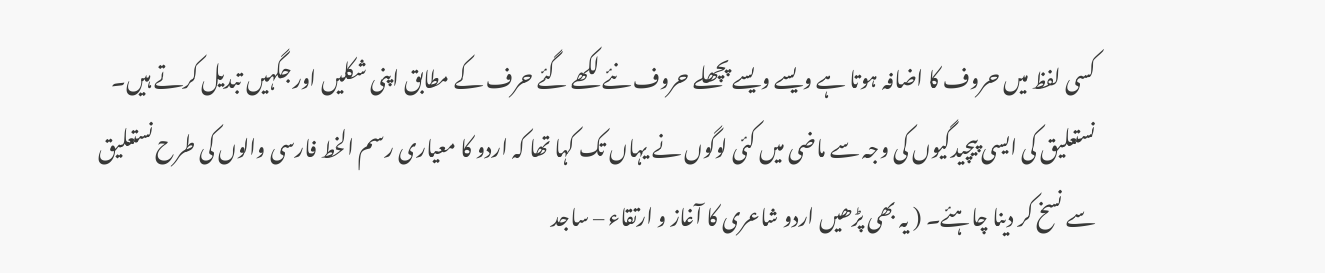کسی لفظ میں حروف کا اضافہ ہوتا ہے ویسے ویسے پچھلے حروف نئے لکھے گئے حرف کے مطابق اپنی شکلیں اور جگہیں تبدیل کرتے ہیں۔ نستعلیق کی ایسی پیچیدگیوں کی وجہ سے ماضی میں کئی لوگوں نے یہاں تک کہا تھا کہ اردو کا معیاری رسم الخط فارسی والوں کی طرح نستعلیق سے نسخ کر دینا چاہئے۔ ( یہ بھی پڑھیں اردو شاعری کا آغاز و ارتقاء – ساجد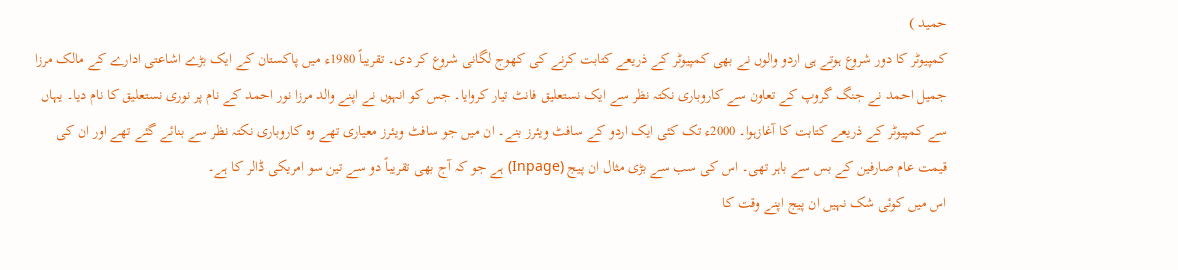حمید )
کمپیوٹر کا دور شروع ہوتے ہی اردو والوں نے بھی کمپیوٹر کے ذریعے کتابت کرنے کی کھوج لگانی شروع کر دی۔ تقریباً 1980ء میں پاکستان کے ایک بڑے اشاعتی ادارے کے مالک مرزا جمیل احمد نے جنگ گروپ کے تعاون سے کاروباری نکتہ نظر سے ایک نستعلیق فانٹ تیار کروایا۔ جس کو انہوں نے اپنے والد مرزا نور احمد کے نام پر نوری نستعلیق کا نام دیا۔ یہاں سے کمپیوٹر کے ذریعے کتابت کا آغازہوا۔ 2000ء تک کئی ایک اردو کے سافٹ ویئرز بنے۔ ان میں جو سافٹ ویئرز معیاری تھے وہ کاروباری نکتہ نظر سے بنائے گئے تھے اور ان کی قیمت عام صارفین کے بس سے باہر تھی۔ اس کی سب سے بڑی مثال ان پیج (Inpage) ہے جو کہ آج بھی تقریباً دو سے تین سو امریکی ڈالر کا ہے۔
اس میں کوئی شک نہیں ان پیج اپنے وقت کا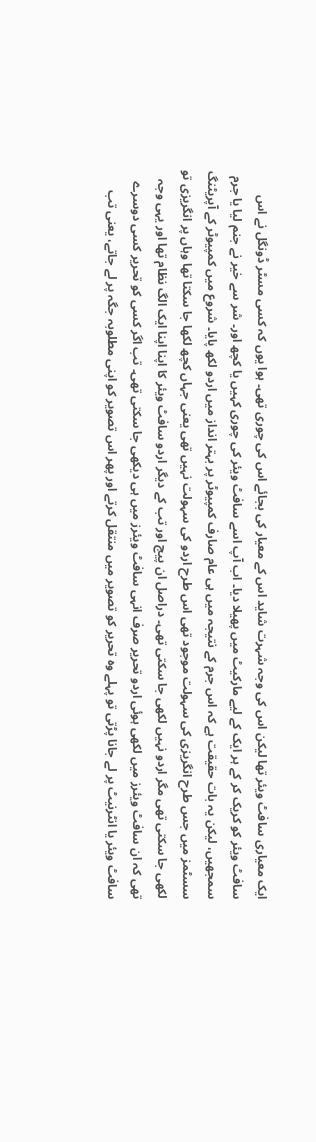ایک معیاری سافٹ ویئر تھا لیکن اس کی وجہ شہرت شاید اس کے معیار کی بجائے اس کی چوری تھی۔ ہوا یوں کہ کسی مسٹر ڈونگل نے اس سافٹ ویئر کو کریک کر کے ہر ایک کے لیے مارکیٹ میں پھیلا دیا۔ اب آپ اسے سافٹ ویئر کی چوری کہیں یا کچھ اور۔ شر سے خیر نے جنم لیا یا جرم سمجھیں، لیکن یہ بات حقیقت ہے کہ اس جرم کے نتیجہ میں ہی عام صارف کمپیوٹر پر بہتر انداز میں اردو لکھ پایا۔ شروع میں کمپیوٹر کے آپریٹنگ سسٹمز میں جس طرح انگریزی کی سہولت موجود تھی اس طرح اردو کی سہولت نہیں تھی یعنی جہاں کچھ لکھا جا سکتا تھا وہاں پر انگریزی تو لکھی جا سکتی تھی مگر اردو نہیں لکھی جا سکتی تھی۔ دراصل ان پیج اور تب کے دیگر اردو سافٹ ویئر کا اپنا اپنا ایک الگ نظام تھا اور یہی وجہ تھی کہ ان سافٹ ویئرز میں لکھی ہوئی اردو تحریر صرف انہی سافٹ ویئرز میں ہی دیکھی جا سکتی تھی۔ تب اگر کسی کو تحریر کسی دوسرے سافٹ ویئر یا انٹرنیٹ پر لے جانا پڑتی تو پہلے وہ تحریر کو تصویر میں منتقل کرتے اور پھر اس تصویر کو اپنی مطلوبہ جگہ پر لے جاتے، یعنی تب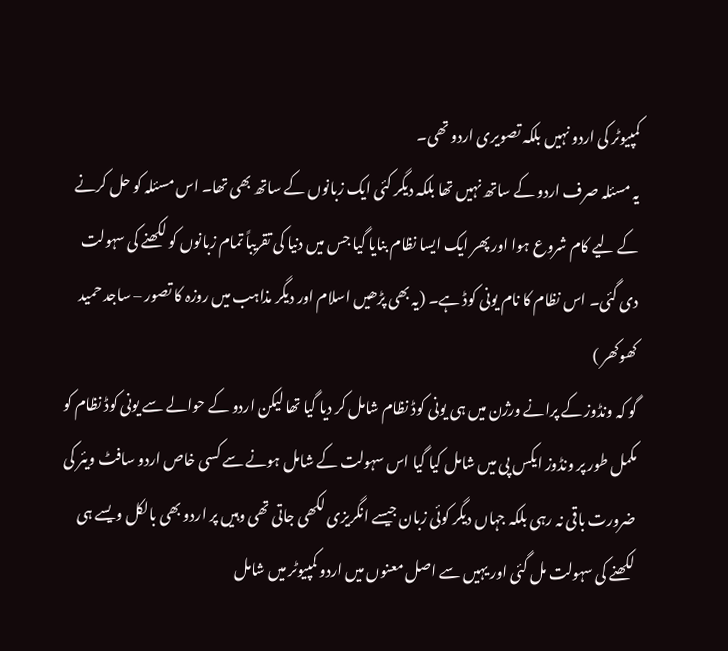کمپیوٹر کی اردو نہیں بلکہ تصویری اردو تھی۔
یہ مسئلہ صرف اردو کے ساتھ نہیں تھا بلکہ دیگر کئی ایک زبانوں کے ساتھ بھی تھا۔ اس مسئلہ کو حل کرنے کے لیے کام شروع ہوا اور پھر ایک ایسا نظام بنایا گیا جس میں دنیا کی تقریباً تمام زبانوں کو لکھنے کی سہولت دی گئی۔ اس نظام کا نام یونی کوڈ ہے۔ (یہ بھی پڑھیں اسلام اور دیگر مذاہب میں روزہ کا تصور – ساجد حمید کھوکھر )
گو کہ ونڈوز کے پرانے ورژن میں ہی یونی کوڈ نظام شامل کر دیا گیا تھا لیکن اردو کے حوالے سے یونی کوڈ نظام کو مکمل طور پر ونڈوز ایکس پی میں شامل کیا گیا اس سہولت کے شامل ہونے سے کسی خاص اردو سافٹ ویئر کی ضرورت باقی نہ رہی بلکہ جہاں دیگر کوئی زبان جیسے انگریزی لکھی جاتی تھی وہیں پر اردو بھی بالکل ویسے ہی لکھنے کی سہولت مل گئی اور یہیں سے اصل معنوں میں اردو کمپیوٹر میں شامل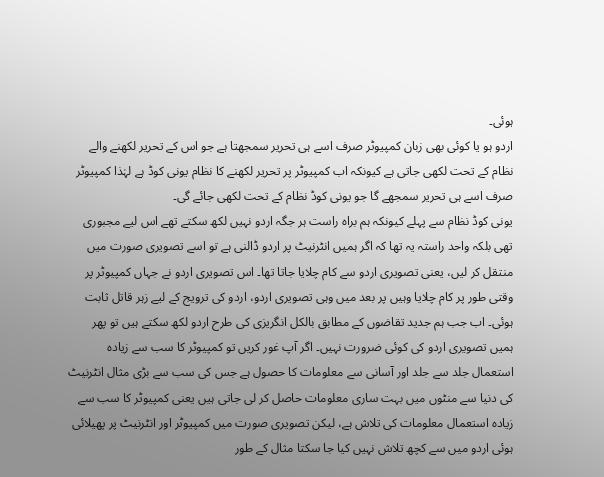ہوئی۔
اردو ہو یا کوئی بھی زبان کمپیوٹر صرف اسے ہی تحریر سمجھتا ہے جو اس کے تحریر لکھنے والے نظام کے تحت لکھی جاتی ہے کیونکہ اب کمپیوٹر پر تحریر لکھنے کا نظام یونی کوڈ ہے لہٰذا کمپیوٹر صرف اسے ہی تحریر سمجھے گا جو یونی کوڈ نظام کے تحت لکھی جائے گی۔
یونی کوڈ نظام سے پہلے کیونکہ ہم براہ راست ہر جگہ اردو نہیں لکھ سکتے تھے اس لیے مجبوری تھی بلکہ واحد راستہ یہ تھا کہ اگر ہمیں انٹرنیٹ پر اردو ڈالنی ہے تو اسے تصویری صورت میں منتقل کر لیں، یعنی تصویری اردو سے کام چلایا جاتا تھا۔ اس تصویری اردو نے جہاں کمپیوٹر پر وقتی طور پر کام چلایا وہیں پر بعد میں وہی تصویری اردو، اردو کی ترویج کے لیے زہر قاتل ثابت ہوئی۔ اب جب ہم جدید تقاضوں کے مطابق بالکل انگریزی کی طرح اردو لکھ سکتے ہیں تو پھر ہمیں تصویری اردو کی کوئی ضرورت نہیں۔ اگر آپ غور کریں تو کمپیوٹر کا سب سے زیادہ استعمال جلد سے جلد اور آسانی سے معلومات کا حصول ہے جس کی سب سے بڑی مثال انٹرنیٹ کی دنیا سے منٹوں میں بہت ساری معلومات حاصل کر لی جاتی ہیں یعنی کمپیوٹر کا سب سے زیادہ استعمال معلومات کی تلاش ہے، لیکن تصویری صورت میں کمپیوٹر اور انٹرنیٹ پر پھیلائی ہوئی اردو میں سے کچھ تلاش نہیں کیا جا سکتا مثال کے طور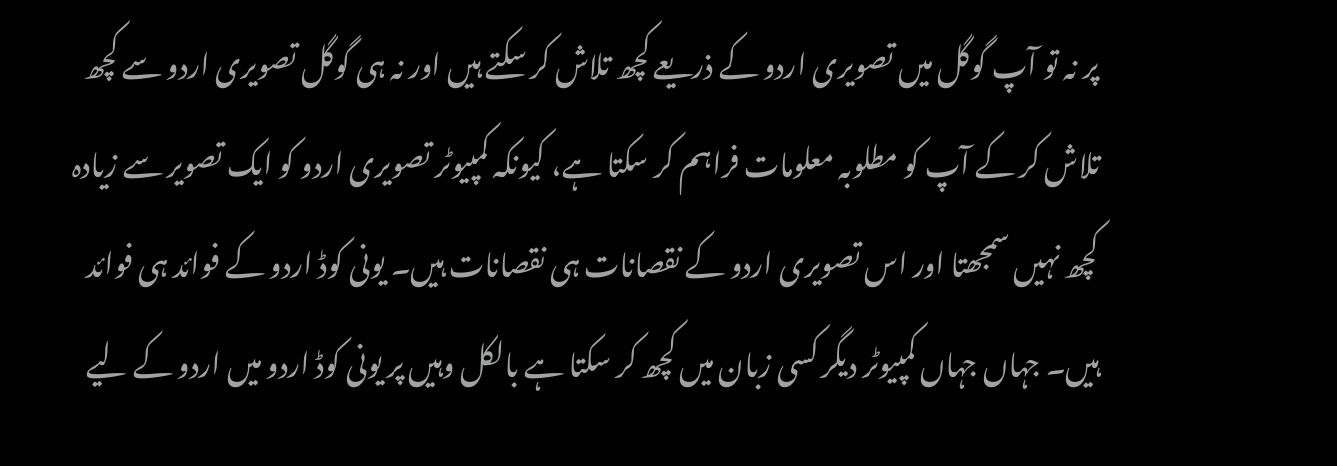پر نہ تو آپ گوگل میں تصویری اردو کے ذریعے کچھ تلاش کر سکتے ہیں اور نہ ہی گوگل تصویری اردو سے کچھ تلاش کر کے آپ کو مطلوبہ معلومات فراہم کر سکتا ہے، کیونکہ کمپیوٹر تصویری اردو کو ایک تصویر سے زیادہ کچھ نہیں سمجھتا اور اس تصویری اردو کے نقصانات ہی نقصانات ہیں۔ یونی کوڈ اردو کے فوائد ہی فوائد ہیں۔ جہاں جہاں کمپیوٹر دیگر کسی زبان میں کچھ کر سکتا ہے بالکل وہیں پر یونی کوڈ اردو میں اردو کے لیے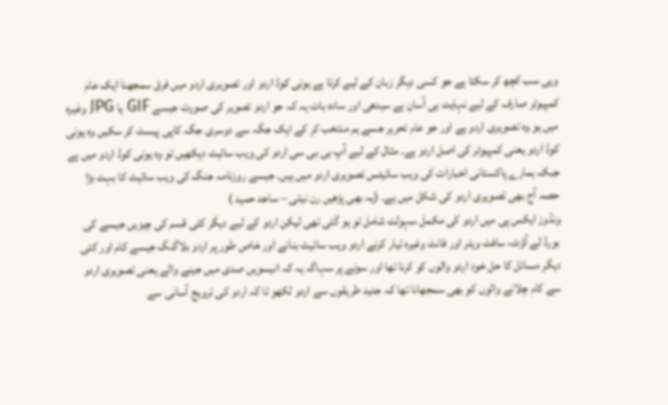وہی سب کچھ کر سکتا ہے جو کسی دیگر زبان کے لیے کرتا ہے یونی کوڈ اردو اور تصویری اردو میں فرق سمجھنا ایک عام کمپیوٹر صارف کے لیے نہایت ہی آسان ہے سیدھی اور سادہ بات یہ کہ جو اردو تصویر کی صورت جیسے GIF یا JPG وغیرہ میں ہو وہ تصویری اردو ہے اور جو عام تحریر جسے ہم منتخب کر کے ایک جگہ سے دوسری جگہ کاپی پیسٹ کر سکیں وہ یونی کوڈ اردو یعنی کمپیوٹر کی اصل اردو ہے۔ مثال کے لیے آپ بی بی سی اردو کی ویب سائیٹ دیکھیں تو وہ یونی کوڈ اردو میں ہے جبکہ ہمارے پاکستانی اخبارات کی ویب سائیٹس تصویری اردو میں ہیں۔ جیسے روزنامہ جنگ کی ویب سائیٹ کا بہت بڑا حصہ آج بھی تصویری اردو کی شکل میں ہے۔ (یہ بھی پڑھیں رن نیتی – ساجد حمید )
ونڈوز ایکس پی میں اردو کی مکمل سہولت شامل تو ہو گئی تھی لیکن اردو کے لیے دیگر کئی قسم کی چیزیں جیسے کی بورڈ لے آؤٹ، سافٹ ویئر اور فانٹ وغیرہ تیار کرنے اردو ویب سائیٹ بنانے اور خاص طور پر اردو بلاگنگ جیسے کام اور کئی دیگر مسائل کا حل خود اردو والوں کو کرنا تھا اور سونے پر سہاگہ یہ کہ انیسویں صدی میں جینے والے یعنی تصویری اردو سے کام چلانے والوں کو بھی سمجھانا تھا کہ جدید طریقوں سے اردو لکھو تا کہ اردو کی ترویج آسانی سے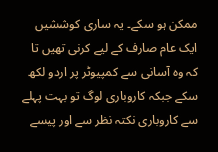ممکن ہو سکے۔ یہ ساری کوششیں ایک عام صارف کے لیے کرنی تھیں تا کہ وہ آسانی سے کمپیوٹر پر اردو لکھ سکے جبکہ کاروباری لوگ تو بہت پہلے سے کاروباری نکتہ نظر سے اور پیسے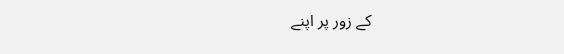کے زور پر اپنے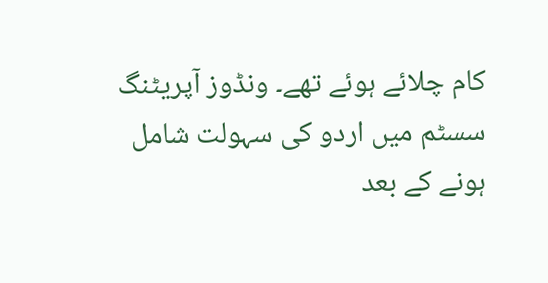کام چلائے ہوئے تھے۔ ونڈوز آپریٹنگ سسٹم میں اردو کی سہولت شامل ہونے کے بعد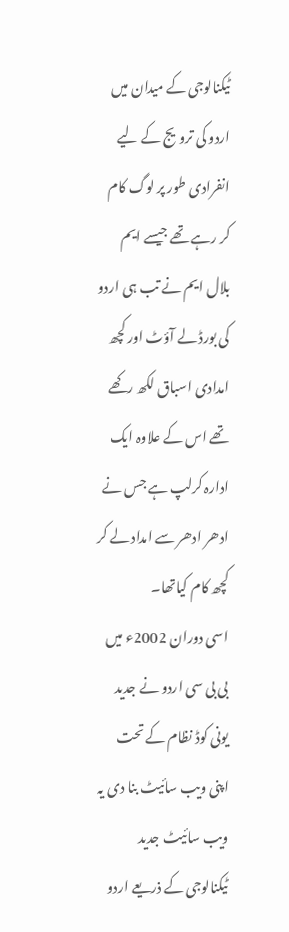ٹیکنالوجی کے میدان میں اردو کی ترویج کے لیے انفرادی طور پر لوگ کام کر رہے تھے جیسے ایم بلال ایم نے تب ہی اردو کی بورڈ لے آؤٹ اور کچھ امدادی اسباق لکھ رکھے تھے اس کے علاوہ ایک ادارہ کرلپ ہے جس نے ادھر ادھر سے امداد لے کر کچھ کام کیاتھا۔
اسی دوران 2002ء میں بی بی سی اردو نے جدید یونی کوڈ نظام کے تحت اپنی ویب سائیٹ بنا دی یہ ویب سائیٹ جدید ٹیکنالوجی کے ذریعے اردو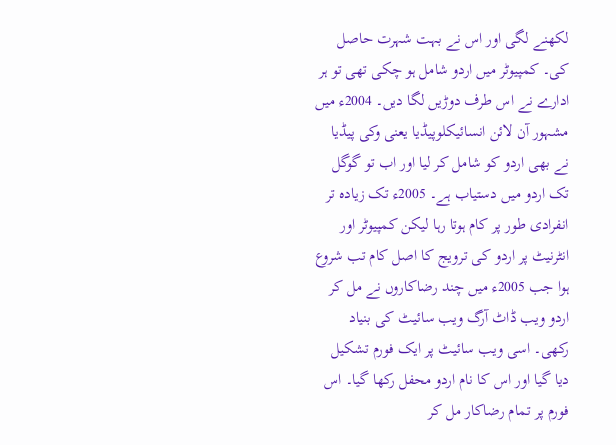لکھنے لگی اور اس نے بہت شہرت حاصل کی۔ کمپیوٹر میں اردو شامل ہو چکی تھی تو ہر ادارے نے اس طرف دوڑیں لگا دیں۔ 2004ء میں مشہور آن لائن انسائیکلوپیڈیا یعنی وکی پیڈیا نے بھی اردو کو شامل کر لیا اور اب تو گوگل تک اردو میں دستیاب ہے۔ 2005ء تک زیادہ تر انفرادی طور پر کام ہوتا رہا لیکن کمپیوٹر اور انٹرنیٹ پر اردو کی ترویج کا اصل کام تب شروع ہوا جب 2005ء میں چند رضاکاروں نے مل کر اردو ویب ڈاٹ آرگ ویب سائیٹ کی بنیاد رکھی۔ اسی ویب سائیٹ پر ایک فورم تشکیل دیا گیا اور اس کا نام اردو محفل رکھا گیا۔ اس فورم پر تمام رضاکار مل کر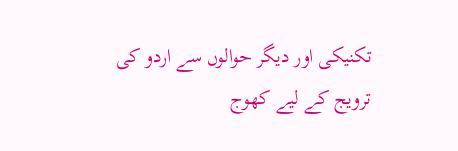تکنیکی اور دیگر حوالوں سے اردو کی ترویج کے لیے کھوج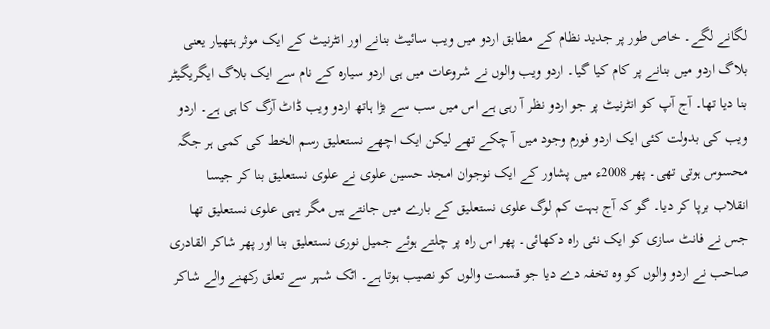لگانے لگے۔ خاص طور پر جدید نظام کے مطابق اردو میں ویب سائیٹ بنانے اور انٹرنیٹ کے ایک موثر ہتھیار یعنی بلاگ اردو میں بنانے پر کام کیا گیا۔ اردو ویب والوں نے شروعات میں ہی اردو سیارہ کے نام سے ایک بلاگ ایگریگیٹر بنا دیا تھا۔ آج آپ کو انٹرنیٹ پر جو اردو نظر آ رہی ہے اس میں سب سے بڑا ہاتھ اردو ویب ڈاٹ آرگ کا ہی ہے۔ اردو ویب کی بدولت کئی ایک اردو فورم وجود میں آ چکے تھے لیکن ایک اچھے نستعلیق رسم الخط کی کمی ہر جگہ محسوس ہوتی تھی۔ پھر 2008ء میں پشاور کے ایک نوجوان امجد حسین علوی نے علوی نستعلیق بنا کر جیسا انقلاب برپا کر دیا۔ گو کہ آج بہت کم لوگ علوی نستعلیق کے بارے میں جانتے ہیں مگر یہی علوی نستعلیق تھا جس نے فانٹ سازی کو ایک نئی راہ دکھائی۔ پھر اس راہ پر چلتے ہوئے جمیل نوری نستعلیق بنا اور پھر شاکر القادری صاحب نے اردو والوں کو وہ تخفہ دے دیا جو قسمت والوں کو نصیب ہوتا ہے۔ اٹک شہر سے تعلق رکھنے والے شاکر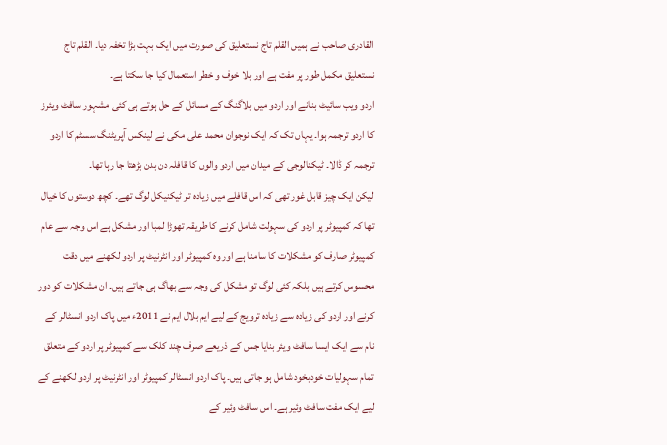القادری صاحب نے ہمیں القلم تاج نستعلیق کی صورت میں ایک بہت بڑا تخفہ دیا۔ القلم تاج نستعلیق مکمل طور پر مفت ہے اور بلا خوف و خطر استعمال کیا جا سکتا ہے۔
اردو ویب سائیٹ بنانے اور اردو میں بلاگنگ کے مسائل کے حل ہوتے ہی کئی مشہور سافٹ ویئرز کا اردو ترجمہ ہوا۔ یہاں تک کہ ایک نوجوان محمد علی مکی نے لینکس آپریٹنگ سسٹم کا اردو ترجمہ کر ڈالا۔ ٹیکنالوجی کے میدان میں اردو والوں کا قافلہ دن بدن بڑھتا جا رہا تھا۔
لیکن ایک چیز قابل غور تھی کہ اس قافلے میں زیادہ تر ٹیکنیکل لوگ تھے۔ کچھ دوستوں کا خیال تھا کہ کمپیوٹر پر اردو کی سہولت شامل کرنے کا طریقہ تھوڑا لمبا اور مشکل ہے اس وجہ سے عام کمپیوٹر صارف کو مشکلات کا سامنا ہے اور وہ کمپیوٹر اور انٹرنیٹ پر اردو لکھنے میں دقت محسوس کرتے ہیں بلکہ کئی لوگ تو مشکل کی وجہ سے بھاگ ہی جاتے ہیں۔ ان مشکلات کو دور کرنے اور اردو کی زیادہ سے زیادہ ترویج کے لیے ایم بلال ایم نے 2011ء میں پاک اردو انسٹالر کے نام سے ایک ایسا سافٹ ویئر بنایا جس کے ذریعے صرف چند کلک سے کمپیوٹر پر اردو کے متعلق تمام سہولیات خودبخود شامل ہو جاتی ہیں۔ پاک اردو انسٹالر کمپیوٹر اور انٹرنیٹ پر اردو لکھنے کے لیے ایک مفت سافٹ وئیر ہے۔ اس سافٹ وئیر کے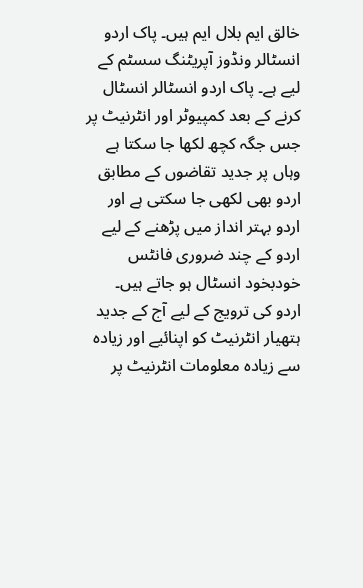خالق ایم بلال ایم ہیں۔ پاک اردو انسٹالر ونڈوز آپریٹنگ سسٹم کے لیے ہے۔ پاک اردو انسٹالر انسٹال کرنے کے بعد کمپیوٹر اور انٹرنیٹ پر جس جگہ کچھ لکھا جا سکتا ہے وہاں پر جدید تقاضوں کے مطابق اردو بھی لکھی جا سکتی ہے اور اردو بہتر انداز میں پڑھنے کے لیے اردو کے چند ضروری فانٹس خودبخود انسٹال ہو جاتے ہیں۔
اردو کی ترویج کے لیے آج کے جدید ہتھیار انٹرنیٹ کو اپنائیے اور زیادہ سے زیادہ معلومات انٹرنیٹ پر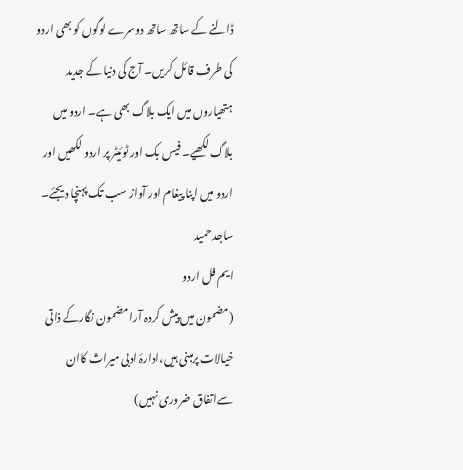ڈالنے کے ساتھ ساتھ دوسرے لوگوں کو بھی اردو کی طرف قائل کریں۔ آج کی دنیا کے جدید ہتھیاروں میں ایک بلاگ بھی ہے۔ اردو میں بلاگ لکھیے۔ فیس بک اور ٹوئیٹر پر اردو لکھیں اور اردو میں اپنا پیغام اور آواز سب تک پہنچا دیجئے۔
ساجد حمید
ایم فل اردو
(مضمون میں پیش کردہ آرا مضمون نگارکے ذاتی خیالات پرمبنی ہیں،ادارۂ ادبی میراث کاان سےاتفاق ضروری نہیں)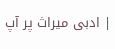| ادبی میراث پر آپ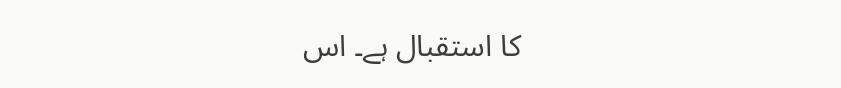کا استقبال ہے۔ اس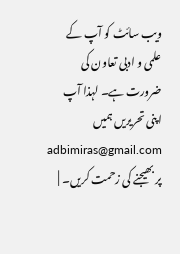ویب سائٹ کو آپ کے علمی و ادبی تعاون کی ضرورت ہے۔ لہذا آپ اپنی تحریریں ہمیں adbimiras@gmail.com پر بھیجنے کی زحمت کریں۔ |